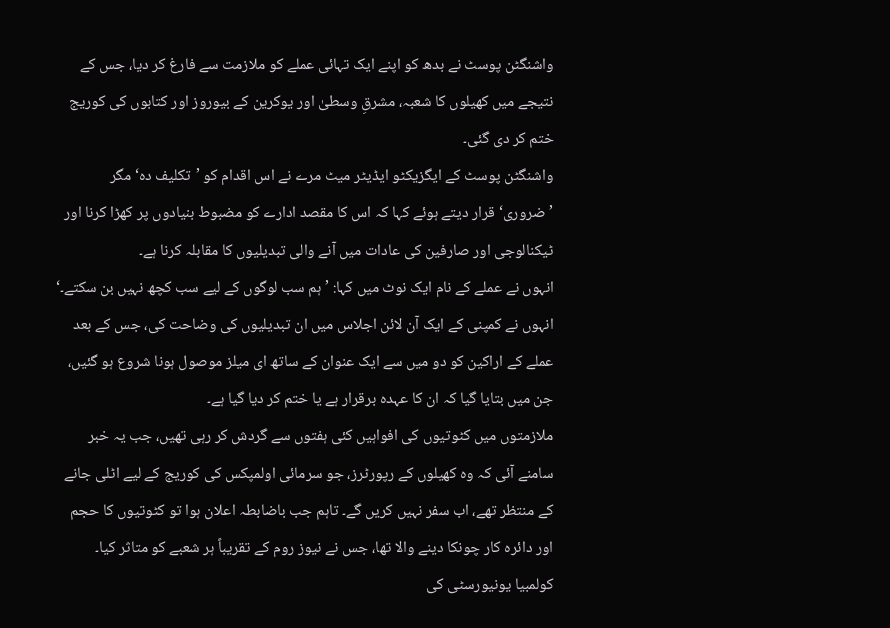واشنگٹن پوسٹ نے بدھ کو اپنے ایک تہائی عملے کو ملازمت سے فارغ کر دیا، جس کے نتیجے میں کھیلوں کا شعبہ، مشرقِ وسطیٰ اور یوکرین کے بیوروز اور کتابوں کی کوریج ختم کر دی گئی۔
واشنگٹن پوسٹ کے ایگزیکٹو ایڈیٹر میٹ مرے نے اس اقدام کو ’تکلیف دہ‘ مگر ’ضروری‘ قرار دیتے ہوئے کہا کہ اس کا مقصد ادارے کو مضبوط بنیادوں پر کھڑا کرنا اور ٹیکنالوجی اور صارفین کی عادات میں آنے والی تبدیلیوں کا مقابلہ کرنا ہے۔
انہوں نے عملے کے نام ایک نوٹ میں کہا: ’ہم سب لوگوں کے لیے سب کچھ نہیں بن سکتے۔‘
انہوں نے کمپنی کے ایک آن لائن اجلاس میں ان تبدیلیوں کی وضاحت کی، جس کے بعد عملے کے اراکین کو دو میں سے ایک عنوان کے ساتھ ای میلز موصول ہونا شروع ہو گئیں، جن میں بتایا گیا کہ ان کا عہدہ برقرار ہے یا ختم کر دیا گیا ہے۔
ملازمتوں میں کٹوتیوں کی افواہیں کئی ہفتوں سے گردش کر رہی تھیں، جب یہ خبر سامنے آئی کہ وہ کھیلوں کے رپورٹرز، جو سرمائی اولمپکس کی کوریج کے لیے اٹلی جانے کے منتظر تھے، اب سفر نہیں کریں گے۔ تاہم جب باضابطہ اعلان ہوا تو کٹوتیوں کا حجم اور دائرہ کار چونکا دینے والا تھا، جس نے نیوز روم کے تقریباً ہر شعبے کو متاثر کیا۔
کولمبیا یونیورسٹی کی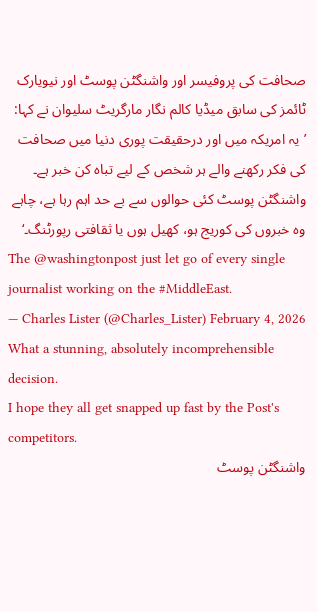صحافت کی پروفیسر اور واشنگٹن پوسٹ اور نیویارک ٹائمز کی سابق میڈیا کالم نگار مارگریٹ سلیوان نے کہا: ’یہ امریکہ میں اور درحقیقت پوری دنیا میں صحافت کی فکر رکھنے والے ہر شخص کے لیے تباہ کن خبر ہے۔ واشنگٹن پوسٹ کئی حوالوں سے بے حد اہم رہا ہے، چاہے وہ خبروں کی کوریج ہو، کھیل ہوں یا ثقافتی رپورٹنگ۔‘
The @washingtonpost just let go of every single journalist working on the #MiddleEast.
— Charles Lister (@Charles_Lister) February 4, 2026
What a stunning, absolutely incomprehensible decision.
I hope they all get snapped up fast by the Post's competitors.
واشنگٹن پوسٹ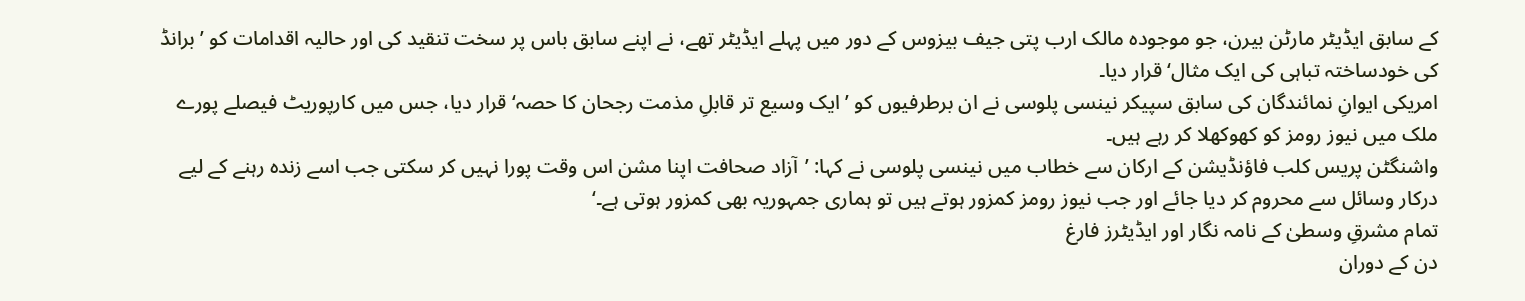کے سابق ایڈیٹر مارٹن بیرن، جو موجودہ مالک ارب پتی جیف بیزوس کے دور میں پہلے ایڈیٹر تھے، نے اپنے سابق باس پر سخت تنقید کی اور حالیہ اقدامات کو ’برانڈ کی خودساختہ تباہی کی ایک مثال‘ قرار دیا۔
امریکی ایوانِ نمائندگان کی سابق سپیکر نینسی پلوسی نے ان برطرفیوں کو ’ایک وسیع تر قابلِ مذمت رجحان کا حصہ‘ قرار دیا، جس میں کارپوریٹ فیصلے پورے ملک میں نیوز رومز کو کھوکھلا کر رہے ہیں۔
واشنگٹن پریس کلب فاؤنڈیشن کے ارکان سے خطاب میں نینسی پلوسی نے کہا: ’آزاد صحافت اپنا مشن اس وقت پورا نہیں کر سکتی جب اسے زندہ رہنے کے لیے درکار وسائل سے محروم کر دیا جائے اور جب نیوز رومز کمزور ہوتے ہیں تو ہماری جمہوریہ بھی کمزور ہوتی ہے۔‘
تمام مشرقِ وسطیٰ کے نامہ نگار اور ایڈیٹرز فارغ
دن کے دوران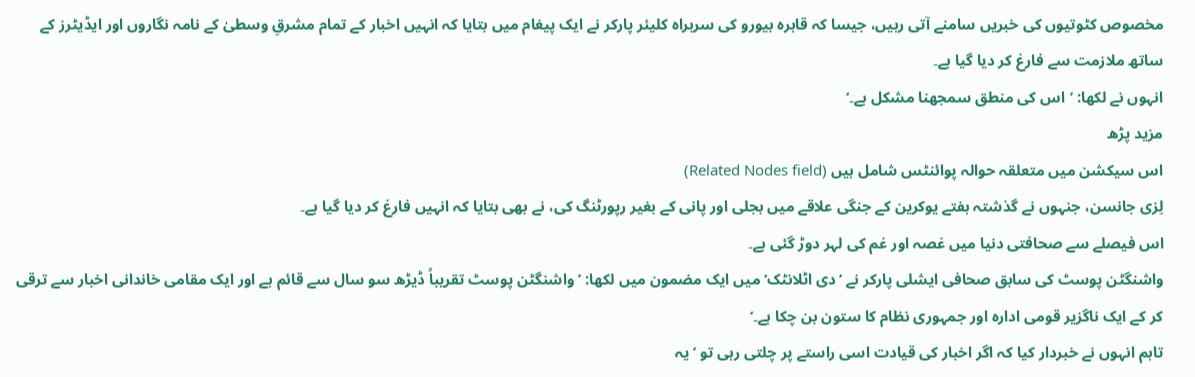مخصوص کٹوتیوں کی خبریں سامنے آتی رہیں، جیسا کہ قاہرہ بیورو کی سربراہ کلیئر پارکر نے ایک پیغام میں بتایا کہ انہیں اخبار کے تمام مشرقِ وسطیٰ کے نامہ نگاروں اور ایڈیٹرز کے ساتھ ملازمت سے فارغ کر دیا گیا ہے۔
انہوں نے لکھا: ’اس کی منطق سمجھنا مشکل ہے۔‘
مزید پڑھ
اس سیکشن میں متعلقہ حوالہ پوائنٹس شامل ہیں (Related Nodes field)
لِزی جانسن، جنہوں نے گذشتہ ہفتے یوکرین کے جنگی علاقے میں بجلی اور پانی کے بغیر رپورٹنگ کی، نے بھی بتایا کہ انہیں فارغ کر دیا گیا ہے۔
اس فیصلے سے صحافتی دنیا میں غصہ اور غم کی لہر دوڑ گئی ہے۔
واشنگٹن پوسٹ کی سابق صحافی ایشلی پارکر نے ’دی اٹلانٹک‘ میں ایک مضمون میں لکھا: ’واشنگٹن پوسٹ تقریباً ڈیڑھ سو سال سے قائم ہے اور ایک مقامی خاندانی اخبار سے ترقی کر کے ایک ناگزیر قومی ادارہ اور جمہوری نظام کا ستون بن چکا ہے۔‘
تاہم انہوں نے خبردار کیا کہ اگر اخبار کی قیادت اسی راستے پر چلتی رہی تو ’یہ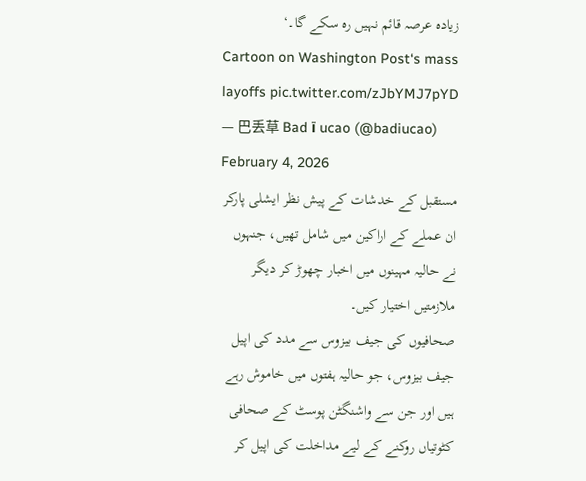زیادہ عرصہ قائم نہیں رہ سکے گا۔‘
Cartoon on Washington Post‘s mass layoffs pic.twitter.com/zJbYMJ7pYD
— 巴丢草 Bad ї ucao (@badiucao) February 4, 2026
مستقبل کے خدشات کے پیش نظر ایشلی پارکر ان عملے کے اراکین میں شامل تھیں، جنہوں نے حالیہ مہینوں میں اخبار چھوڑ کر دیگر ملازمتیں اختیار کیں۔
صحافیوں کی جیف بیزوس سے مدد کی اپیل
جیف بیزوس، جو حالیہ ہفتوں میں خاموش رہے ہیں اور جن سے واشنگٹن پوسٹ کے صحافی کٹوتیاں روکنے کے لیے مداخلت کی اپیل کر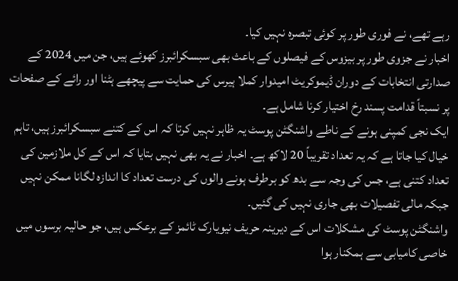رہے تھے، نے فوری طور پر کوئی تبصرہ نہیں کیا۔
اخبار نے جزوی طور پر بیزوس کے فیصلوں کے باعث بھی سبسکرائبرز کھوئے ہیں، جن میں 2024 کے صدارتی انتخابات کے دوران ڈیموکریٹ امیدوار کملا ہیرس کی حمایت سے پیچھے ہٹنا اور رائے کے صفحات پر نسبتاً قدامت پسند رخ اختیار کرنا شامل ہے۔
ایک نجی کمپنی ہونے کے ناطے واشنگٹن پوسٹ یہ ظاہر نہیں کرتا کہ اس کے کتنے سبسکرائبرز ہیں، تاہم خیال کیا جاتا ہے کہ یہ تعداد تقریباً 20 لاکھ ہے۔ اخبار نے یہ بھی نہیں بتایا کہ اس کے کل ملازمین کی تعداد کتنی ہے، جس کی وجہ سے بدھ کو برطرف ہونے والوں کی درست تعداد کا اندازہ لگانا ممکن نہیں جبکہ مالی تفصیلات بھی جاری نہیں کی گئیں۔
واشنگٹن پوسٹ کی مشکلات اس کے دیرینہ حریف نیویارک ٹائمز کے برعکس ہیں، جو حالیہ برسوں میں خاصی کامیابی سے ہمکنار ہوا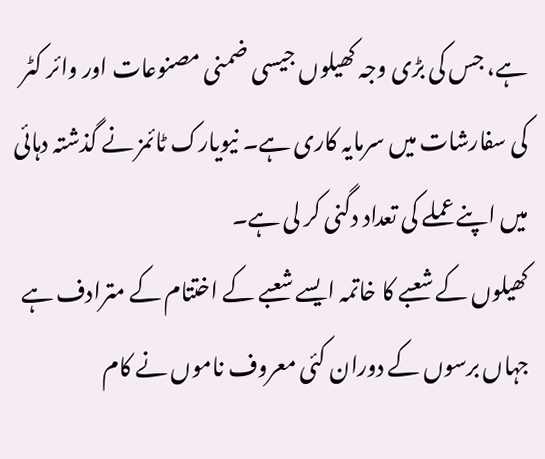ہے، جس کی بڑی وجہ کھیلوں جیسی ضمنی مصنوعات اور وائر کٹر کی سفارشات میں سرمایہ کاری ہے۔ نیویارک ٹائمز نے گذشتہ دہائی میں اپنے عملے کی تعداد دگنی کر لی ہے۔
کھیلوں کے شعبے کا خاتمہ ایسے شعبے کے اختتام کے مترادف ہے جہاں برسوں کے دوران کئی معروف ناموں نے کام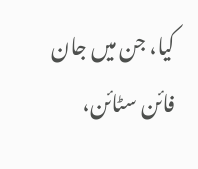کیا، جن میں جان فائن سٹائن،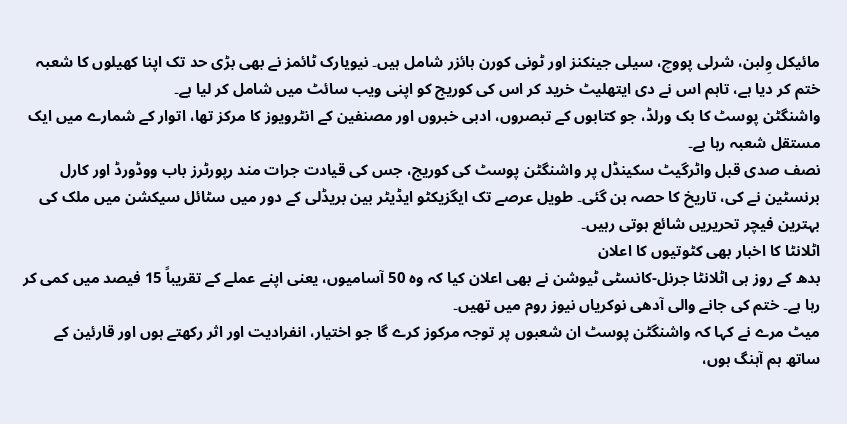مائیکل وِلبن، شرلی پووچ، سیلی جینکنز اور ٹونی کورن ہائزر شامل ہیں۔ نیویارک ٹائمز نے بھی بڑی حد تک اپنا کھیلوں کا شعبہ ختم کر دیا ہے، تاہم اس نے دی ایتھلیٹ خرید کر اس کی کوریج کو اپنی ویب سائٹ میں شامل کر لیا ہے۔
واشنگٹن پوسٹ کا بک ورلڈ، جو کتابوں کے تبصروں، ادبی خبروں اور مصنفین کے انٹرویوز کا مرکز تھا، اتوار کے شمارے میں ایک مستقل شعبہ رہا ہے۔
نصف صدی قبل واٹرگیٹ سکینڈل پر واشنگٹن پوسٹ کی کوریج، جس کی قیادت جرات مند رپورٹرز باب ووڈورڈ اور کارل برنسٹین نے کی، تاریخ کا حصہ بن گئی۔ طویل عرصے تک ایگزیکٹو ایڈیٹر بین بریڈلی کے دور میں سٹائل سیکشن میں ملک کی بہترین فیچر تحریریں شائع ہوتی رہیں۔
اٹلانٹا کا اخبار بھی کٹوتیوں کا اعلان
بدھ کے روز ہی اٹلانٹا جرنل-کانسٹی ٹیوشن نے بھی اعلان کیا کہ وہ 50 آسامیوں، یعنی اپنے عملے کے تقریباً 15 فیصد میں کمی کر رہا ہے۔ ختم کی جانے والی آدھی نوکریاں نیوز روم میں تھیں۔
میٹ مرے نے کہا کہ واشنگٹن پوسٹ ان شعبوں پر توجہ مرکوز کرے گا جو اختیار، انفرادیت اور اثر رکھتے ہوں اور قارئین کے ساتھ ہم آہنگ ہوں،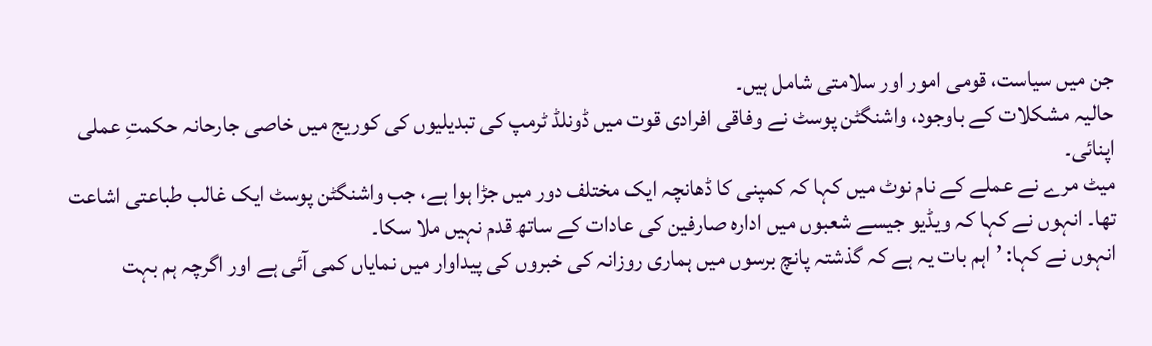جن میں سیاست، قومی امور اور سلامتی شامل ہیں۔
حالیہ مشکلات کے باوجود، واشنگٹن پوسٹ نے وفاقی افرادی قوت میں ڈونلڈ ٹرمپ کی تبدیلیوں کی کوریج میں خاصی جارحانہ حکمتِ عملی اپنائی۔
میٹ مرے نے عملے کے نام نوٹ میں کہا کہ کمپنی کا ڈھانچہ ایک مختلف دور میں جڑا ہوا ہے، جب واشنگٹن پوسٹ ایک غالب طباعتی اشاعت تھا۔ انہوں نے کہا کہ ویڈیو جیسے شعبوں میں ادارہ صارفین کی عادات کے ساتھ قدم نہیں ملا سکا۔
انہوں نے کہا: ’اہم بات یہ ہے کہ گذشتہ پانچ برسوں میں ہماری روزانہ کی خبروں کی پیداوار میں نمایاں کمی آئی ہے اور اگرچہ ہم بہت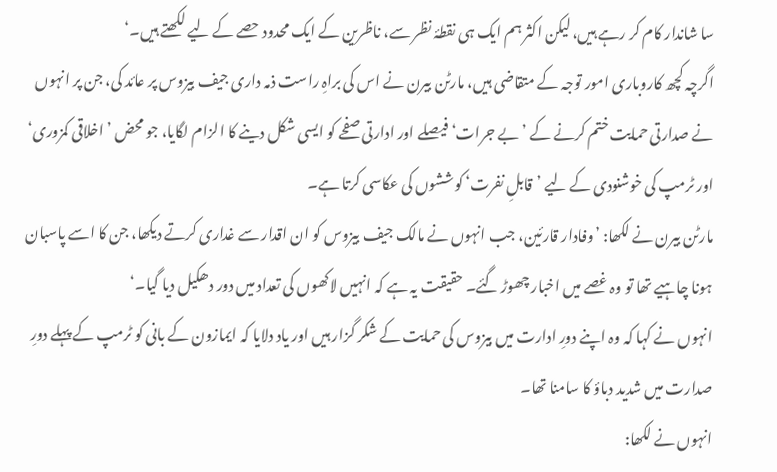سا شاندار کام کر رہے ہیں، لیکن اکثر ہم ایک ہی نقطۂ نظر سے، ناظرین کے ایک محدود حصے کے لیے لکھتے ہیں۔‘
اگرچہ کچھ کاروباری امور توجہ کے متقاضی ہیں، مارٹن بیرن نے اس کی براہِ راست ذمہ داری جیف بیزوس پر عائد کی، جن پر انہوں نے صدارتی حمایت ختم کرنے کے ’بے جرات‘ فیصلے اور ادارتی صفحے کو ایسی شکل دینے کا الزام لگایا، جو محض ’اخلاقی کمزوری‘ اور ٹرمپ کی خوشنودی کے لیے ’قابلِ نفرت‘ کوششوں کی عکاسی کرتا ہے۔
مارٹن بیرن نے لکھا: ’وفادار قارئین، جب انہوں نے مالک جیف بیزوس کو ان اقدار سے غداری کرتے دیکھا، جن کا اسے پاسبان ہونا چاہیے تھا تو وہ غصے میں اخبار چھوڑ گئے۔ حقیقت یہ ہے کہ انہیں لاکھوں کی تعداد میں دور دھکیل دیا گیا۔‘
انہوں نے کہا کہ وہ اپنے دورِ ادارت میں بیزوس کی حمایت کے شکر گزار ہیں اور یاد دلایا کہ ایمازون کے بانی کو ٹرمپ کے پہلے دورِ صدارت میں شدید دباؤ کا سامنا تھا۔
انہوں نے لکھا: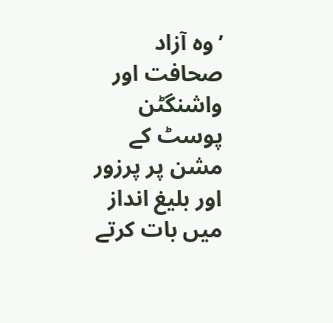’وہ آزاد صحافت اور واشنگٹن پوسٹ کے مشن پر پرزور اور بلیغ انداز میں بات کرتے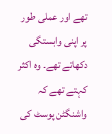تھے اور عملی طور پر اپنی وابستگی دکھاتے تھے۔ وہ اکثر کہتے تھے کہ واشنگٹن پوسٹ کی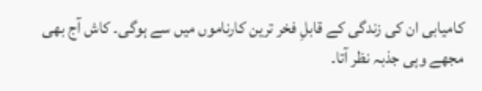کامیابی ان کی زندگی کے قابلِ فخر ترین کارناموں میں سے ہوگی۔ کاش آج بھی مجھے وہی جذبہ نظر آتا۔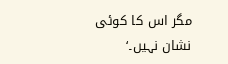مگر اس کا کوئی نشان نہیں۔‘